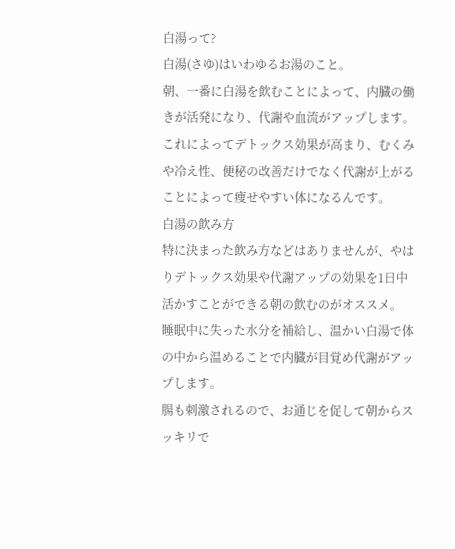白湯って?
白湯(さゆ)はいわゆるお湯のこと。
朝、一番に白湯を飲むことによって、内臓の働きが活発になり、代謝や血流がアップします。
これによってデトックス効果が高まり、むくみや冷え性、便秘の改善だけでなく代謝が上がることによって痩せやすい体になるんです。
白湯の飲み方
特に決まった飲み方などはありませんが、やはりデトックス効果や代謝アップの効果を1日中活かすことができる朝の飲むのがオススメ。
睡眠中に失った水分を補給し、温かい白湯で体の中から温めることで内臓が目覚め代謝がアップします。
腸も刺激されるので、お通じを促して朝からスッキリで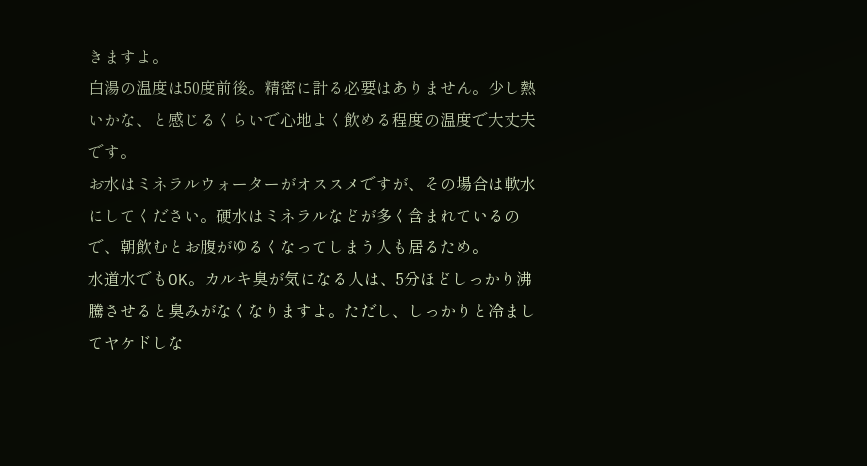きますよ。
白湯の温度は50度前後。精密に計る必要はありません。少し熱いかな、と感じるくらいで心地よく飲める程度の温度で大丈夫です。
お水はミネラルウォーターがオススメですが、その場合は軟水にしてください。硬水はミネラルなどが多く含まれているので、朝飲むとお腹がゆるくなってしまう人も居るため。
水道水でもOK。カルキ臭が気になる人は、5分ほどしっかり沸騰させると臭みがなくなりますよ。ただし、しっかりと冷ましてヤケドしな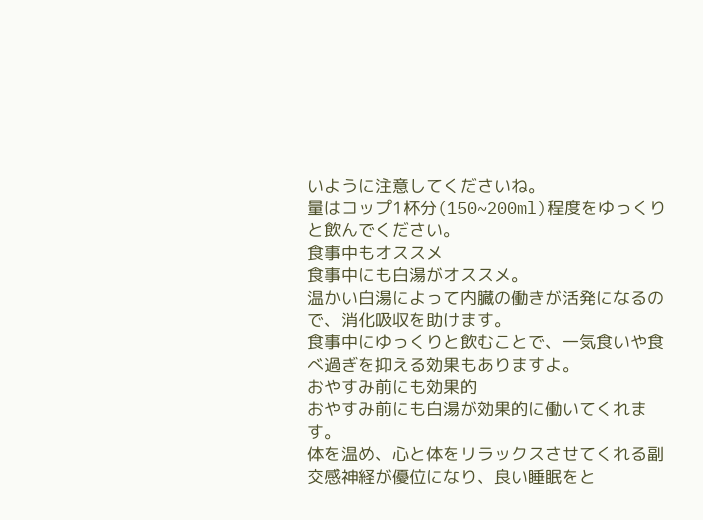いように注意してくださいね。
量はコップ1杯分(150~200ml)程度をゆっくりと飲んでください。
食事中もオススメ
食事中にも白湯がオススメ。
温かい白湯によって内臓の働きが活発になるので、消化吸収を助けます。
食事中にゆっくりと飲むことで、一気食いや食べ過ぎを抑える効果もありますよ。
おやすみ前にも効果的
おやすみ前にも白湯が効果的に働いてくれます。
体を温め、心と体をリラックスさせてくれる副交感神経が優位になり、良い睡眠をと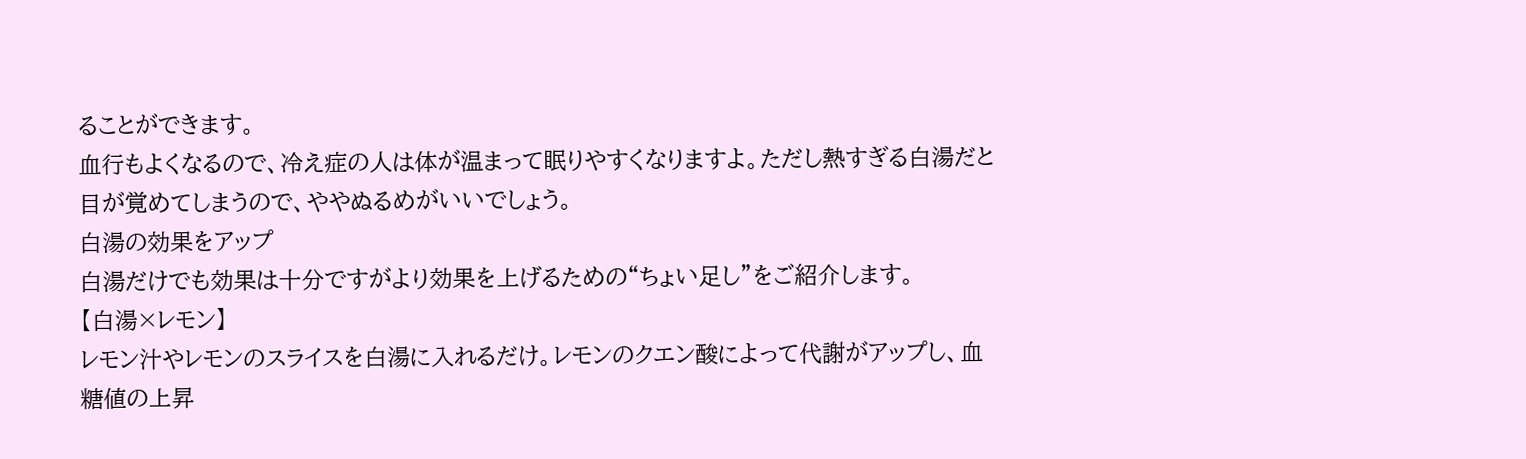ることができます。
血行もよくなるので、冷え症の人は体が温まって眠りやすくなりますよ。ただし熱すぎる白湯だと目が覚めてしまうので、ややぬるめがいいでしょう。
白湯の効果をアップ
白湯だけでも効果は十分ですがより効果を上げるための“ちょい足し”をご紹介します。
【白湯×レモン】
レモン汁やレモンのスライスを白湯に入れるだけ。レモンのクエン酸によって代謝がアップし、血糖値の上昇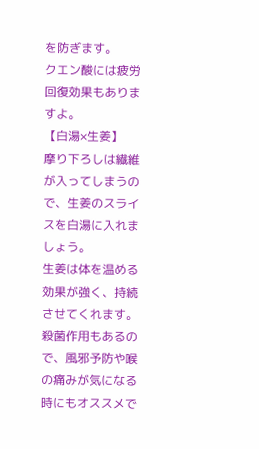を防ぎます。
クエン酸には疲労回復効果もありますよ。
【白湯×生姜】
摩り下ろしは繊維が入ってしまうので、生姜のスライスを白湯に入れましょう。
生姜は体を温める効果が強く、持続させてくれます。
殺菌作用もあるので、風邪予防や喉の痛みが気になる時にもオススメで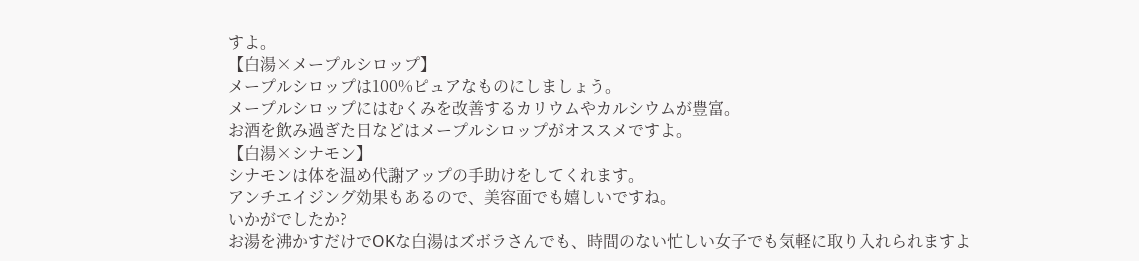すよ。
【白湯×メープルシロップ】
メープルシロップは100%ピュアなものにしましょう。
メープルシロップにはむくみを改善するカリウムやカルシウムが豊富。
お酒を飲み過ぎた日などはメープルシロップがオススメですよ。
【白湯×シナモン】
シナモンは体を温め代謝アップの手助けをしてくれます。
アンチエイジング効果もあるので、美容面でも嬉しいですね。
いかがでしたか?
お湯を沸かすだけでOKな白湯はズボラさんでも、時間のない忙しい女子でも気軽に取り入れられますよ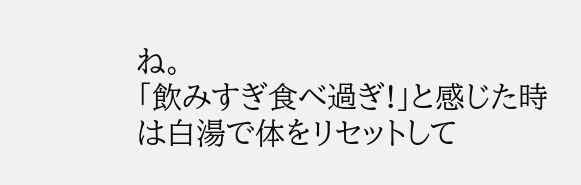ね。
「飲みすぎ食べ過ぎ!」と感じた時は白湯で体をリセットして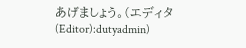あげましょう。(エディタ(Editor):dutyadmin)